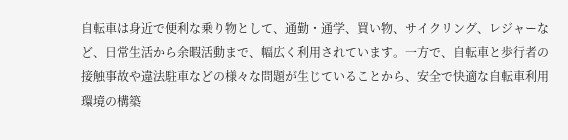自転車は身近で便利な乗り物として、通勤・通学、買い物、サイクリング、レジャーなど、日常生活から余暇活動まで、幅広く利用されています。一方で、自転車と歩行者の接触事故や違法駐車などの様々な問題が生じていることから、安全で快適な自転車利用環境の構築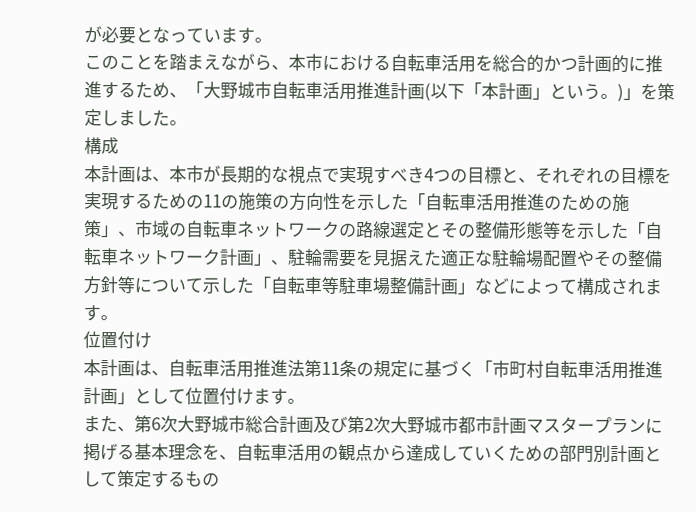が必要となっています。
このことを踏まえながら、本市における自転車活用を総合的かつ計画的に推進するため、「大野城市自転車活用推進計画(以下「本計画」という。)」を策定しました。
構成
本計画は、本市が長期的な視点で実現すべき4つの目標と、それぞれの目標を実現するための11の施策の方向性を示した「自転車活用推進のための施策」、市域の自転車ネットワークの路線選定とその整備形態等を示した「自転車ネットワーク計画」、駐輪需要を見据えた適正な駐輪場配置やその整備方針等について示した「自転車等駐車場整備計画」などによって構成されます。
位置付け
本計画は、自転車活用推進法第11条の規定に基づく「市町村自転車活用推進計画」として位置付けます。
また、第6次大野城市総合計画及び第2次大野城市都市計画マスタープランに掲げる基本理念を、自転車活用の観点から達成していくための部門別計画として策定するもの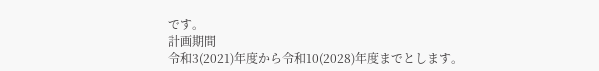です。
計画期間
令和3(2021)年度から令和10(2028)年度までとします。